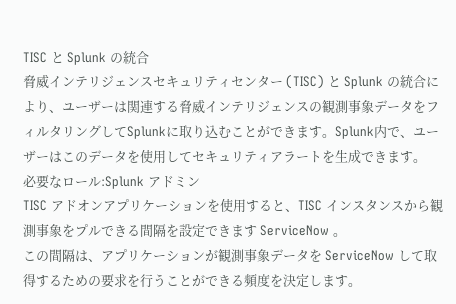TISC と Splunk の統合
脅威インテリジェンスセキュリティセンター (TISC) と Splunk の統合により、ユーザーは関連する脅威インテリジェンスの観測事象データをフィルタリングしてSplunkに取り込むことができます。Splunk内で、ユーザーはこのデータを使用してセキュリティアラートを生成できます。
必要なロール:Splunk アドミン
TISC アドオンアプリケーションを使用すると、TISC インスタンスから観測事象をプルできる間隔を設定できます ServiceNow 。
この間隔は、アプリケーションが観測事象データを ServiceNow して取得するための要求を行うことができる頻度を決定します。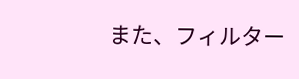また、フィルター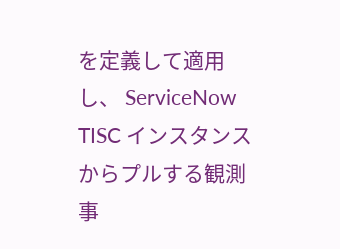を定義して適用し、 ServiceNow TISC インスタンスからプルする観測事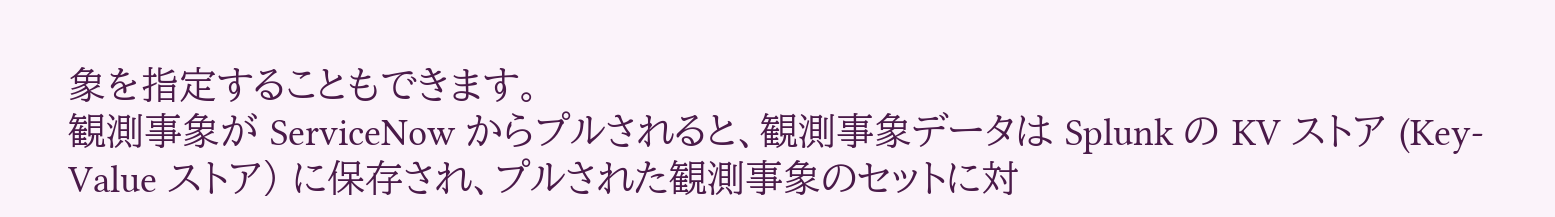象を指定することもできます。
観測事象が ServiceNow からプルされると、観測事象データは Splunk の KV ストア (Key-Value ストア) に保存され、プルされた観測事象のセットに対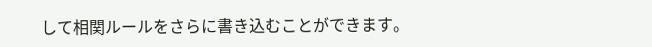して相関ルールをさらに書き込むことができます。